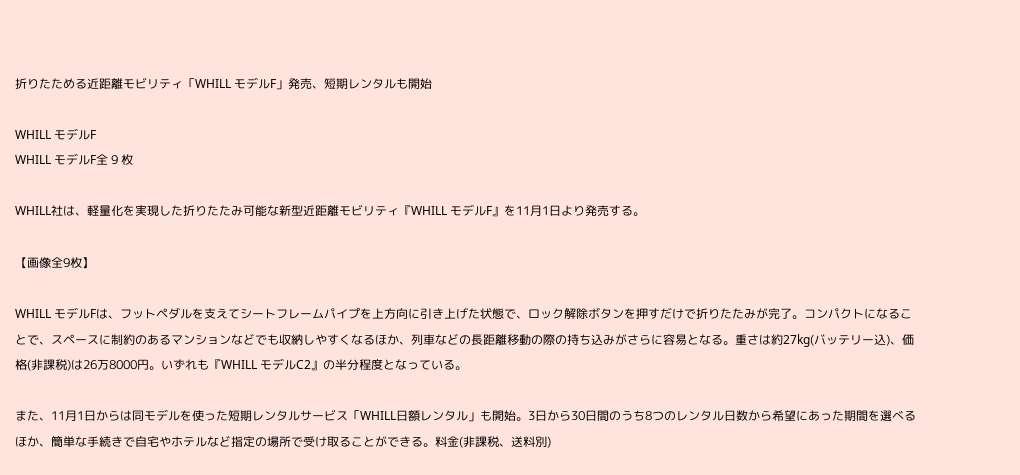折りたためる近距離モビリティ「WHILL モデルF」発売、短期レンタルも開始

WHILL モデルF
WHILL モデルF全 9 枚

WHILL社は、軽量化を実現した折りたたみ可能な新型近距離モビリティ『WHILL モデルF』を11月1日より発売する。

【画像全9枚】

WHILL モデルFは、フットペダルを支えてシートフレームパイプを上方向に引き上げた状態で、ロック解除ボタンを押すだけで折りたたみが完了。コンパクトになることで、スペースに制約のあるマンションなどでも収納しやすくなるほか、列車などの長距離移動の際の持ち込みがさらに容易となる。重さは約27kg(バッテリー込)、価格(非課税)は26万8000円。いずれも『WHILL モデルC2』の半分程度となっている。

また、11月1日からは同モデルを使った短期レンタルサービス「WHILL日額レンタル」も開始。3日から30日間のうち8つのレンタル日数から希望にあった期間を選べるほか、簡単な手続きで自宅やホテルなど指定の場所で受け取ることができる。料金(非課税、送料別)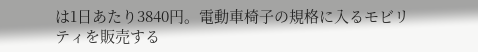は1日あたり3840円。電動車椅子の規格に入るモビリティを販売する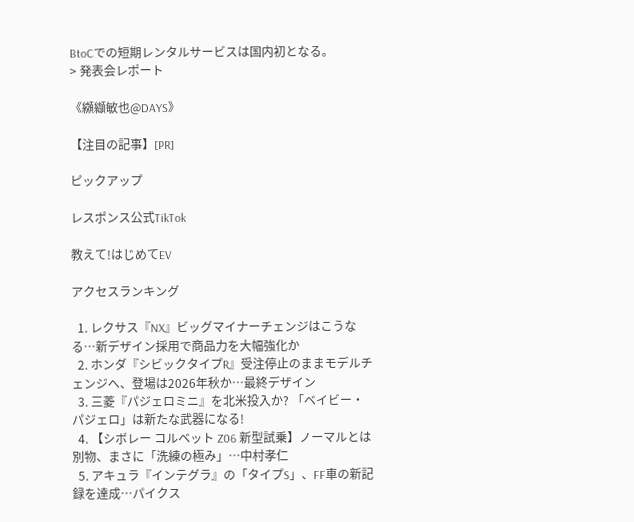BtoCでの短期レンタルサービスは国内初となる。
> 発表会レポート

《纐纈敏也@DAYS》

【注目の記事】[PR]

ピックアップ

レスポンス公式TikTok

教えて!はじめてEV

アクセスランキング

  1. レクサス『NX』ビッグマイナーチェンジはこうなる…新デザイン採用で商品力を大幅強化か
  2. ホンダ『シビックタイプR』受注停止のままモデルチェンジへ、登場は2026年秋か…最終デザイン
  3. 三菱『パジェロミニ』を北米投入か? 「ベイビー・パジェロ」は新たな武器になる!
  4. 【シボレー コルベット Z06 新型試乗】ノーマルとは別物、まさに「洗練の極み」…中村孝仁
  5. アキュラ『インテグラ』の「タイプS」、FF車の新記録を達成…パイクス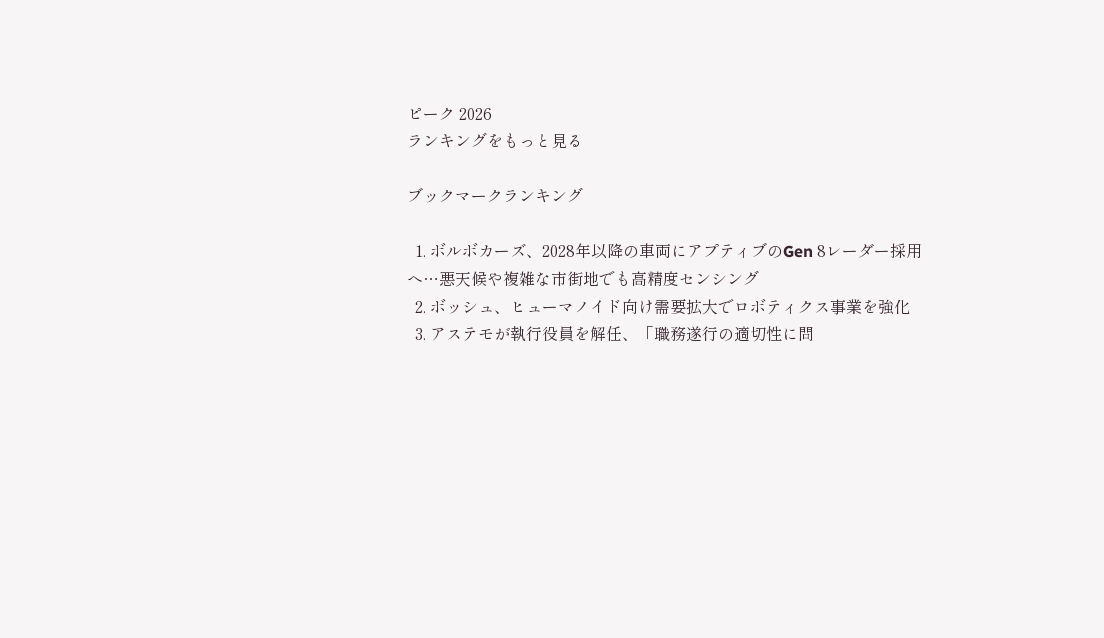ピーク 2026
ランキングをもっと見る

ブックマークランキング

  1. ボルボカーズ、2028年以降の車両にアプティブのGen 8レーダー採用へ…悪天候や複雑な市街地でも高精度センシング
  2. ボッシュ、ヒューマノイド向け需要拡大でロボティクス事業を強化
  3. アステモが執行役員を解任、「職務遂行の適切性に問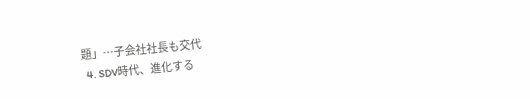題」…子会社社長も交代
  4. SDV時代、進化する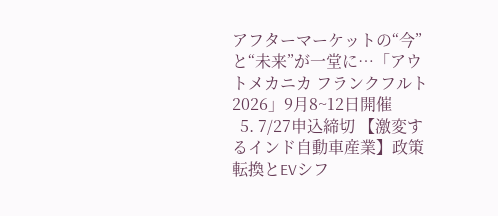アフターマーケットの“今”と“未来”が一堂に…「アウトメカニカ フランクフルト 2026」9月8~12日開催
  5. 7/27申込締切 【激変するインド自動車産業】政策転換とEVシフ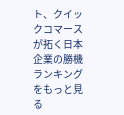ト、クイックコマースが拓く日本企業の勝機
ランキングをもっと見る